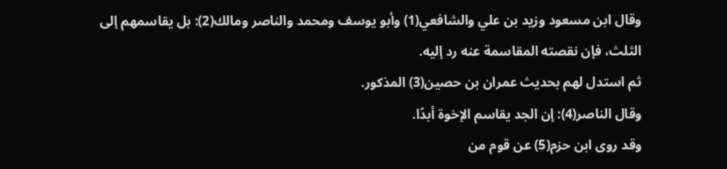وقال ابن مسعود وزيد بن علي والشافعي(1) وأبو يوسف ومحمد والناصر ومالك(2): بل يقاسمهم إلى الثلث، فإن نقصته المقاسمة عنه رد إليه.
ثم استدل لهم بحديث عمران بن حصين(3) المذكور.
وقال الناصر(4): إن الجد يقاسم الإخوة أبدًا.
وقد روى ابن حزم(5) عن قوم من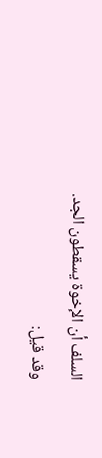السلف أن الإخوة يسقطون الجد.
وقد قيل: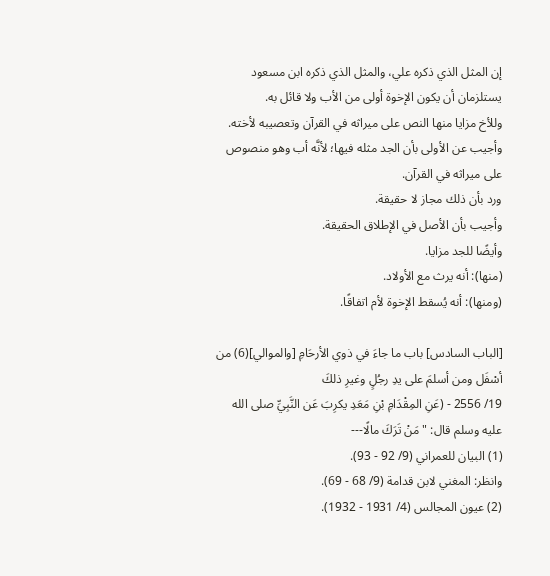إن المثل الذي ذكره علي، والمثل الذي ذكره ابن مسعود يستلزمان أن يكون الإخوة أولى من الأب ولا قائل به.
وللأخ مزايا منها النص على ميراثه في القرآن وتعصيبه لأخته.
وأجيب عن الأولى بأن الجد مثله فيها؛ لأنَّه أب وهو منصوص على ميراثه في القرآن.
ورد بأن ذلك مجاز لا حقيقة.
وأجيب بأن الأصل في الإطلاق الحقيقة.
وأيضًا للجد مزايا.
(منها): أنه يرث مع الأولاد.
(ومنها): أنه يُسقط الإخوة لأم اتفاقًا.

[الباب السادس] باب ما جاءَ في ذوي الأرحَامِ [والموالي](6) من أسْفَل ومن أسلمَ على يدِ رجُلٍ وغيرِ ذلكَ
19/ 2556 - (عَنِ المِقْدَامِ بْنِ مَعَدِ يكرِبَ عَن النَّبِيِّ صلى الله عليه وسلم قال: "مَنْ تَرَكَ مالًا---
(1) البيان للعمراني (9/ 92 - 93).
وانظر: المغني لابن قدامة (9/ 68 - 69).
(2) عيون المجالس (4/ 1931 - 1932).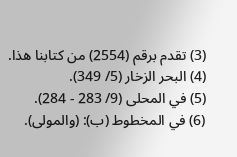(3) تقدم برقم (2554) من كتابنا هذا.
(4) البحر الزخار (5/ 349).
(5) في المحلى (9/ 283 - 284).
(6) في المخطوط (ب): (والمولى).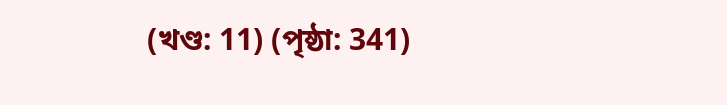(খণ্ড: 11) (পৃষ্ঠা: 341)